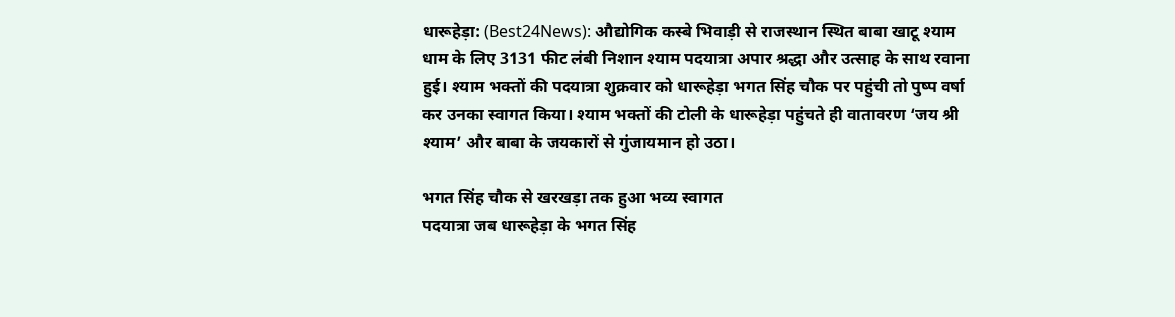धारूहेड़ा: (Best24News): औद्योगिक कस्बे भिवाड़ी से राजस्थान स्थित बाबा खाटू श्याम धाम के लिए 3131 फीट लंबी निशान श्याम पदयात्रा अपार श्रद्धा और उत्साह के साथ रवाना हुई। श्याम भक्तों की पदयात्रा शुक्रवार को धारूहेड़ा भगत सिंह चौक पर पहुंची तो पुष्प वर्षा कर उनका स्वागत किया। श्याम भक्तों की टोली के धारूहेड़ा पहुंचते ही वातावरण ‘जय श्री श्याम’ और बाबा के जयकारों से गुंजायमान हो उठा।

भगत सिंह चौक से खरखड़ा तक हुआ भव्य स्वागत
पदयात्रा जब धारूहेड़ा के भगत सिंह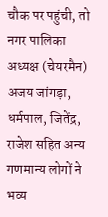चौक पर पहुंची, तो नगर पालिका अध्यक्ष (चेयरमैन) अजय जांगड़ा, धर्मपाल, जितेंद्र, राजेश सहित अन्य गणमान्य लोगों ने भव्य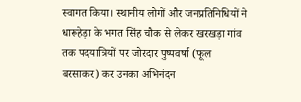स्वागत किया। स्थानीय लोगों और जनप्रतिनिधियों ने धारूहेड़ा के भगत सिंह चौक से लेकर खरखड़ा गांव तक पदयात्रियों पर जोरदार पुष्पवर्षा (फूल बरसाकर) कर उनका अभिनंदन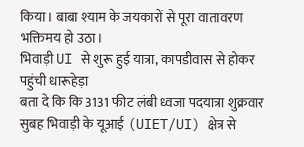किया। बाबा श्याम के जयकारों से पूरा वातावरण भक्तिमय हो उठा।
भिवाड़ी UI से शुरू हुई यात्रा, कापडीवास से होकर पहुंची धारूहेड़ा
बता दे कि कि 3131 फीट लंबी ध्वजा पदयात्रा शुक्रवार सुबह भिवाड़ी के यूआई (UIET/UI) क्षेत्र से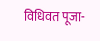विधिवत पूजा-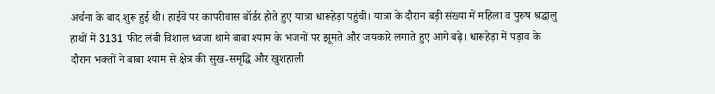अर्चना के बाद शुरू हुई थी। हाईवे पर कापरीवास बॉर्डर होते हुए यात्रा धारूहेड़ा पहुंची। यात्रा के दौरान बड़ी संख्या में महिला व पुरुष श्रद्धालु हाथों में 3131 फीट लंबी विशाल ध्वजा थामे बाबा श्याम के भजनों पर झूमते और जयकारे लगाते हुए आगे बढ़े। धारूहेड़ा में पड़ाव के दौरान भक्तों ने बाबा श्याम से क्षेत्र की सुख-समृद्धि और खुशहाली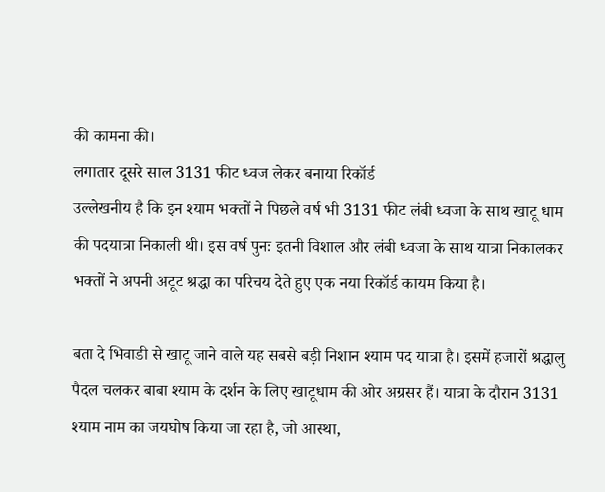की कामना की।
लगातार दूसरे साल 3131 फीट ध्वज लेकर बनाया रिकॉर्ड
उल्लेखनीय है कि इन श्याम भक्तों ने पिछले वर्ष भी 3131 फीट लंबी ध्वजा के साथ खाटू धाम की पदयात्रा निकाली थी। इस वर्ष पुनः इतनी विशाल और लंबी ध्वजा के साथ यात्रा निकालकर भक्तों ने अपनी अटूट श्रद्धा का परिचय देते हुए एक नया रिकॉर्ड कायम किया है।

बता दे भिवाडी से खाटू जाने वाले यह सबसे बड़ी निशान श्याम पद यात्रा है। इसमें हजारों श्रद्धालु पैदल चलकर बाबा श्याम के दर्शन के लिए खाटूधाम की ओर अग्रसर हैं। यात्रा के दौरान 3131 श्याम नाम का जयघोष किया जा रहा है, जो आस्था,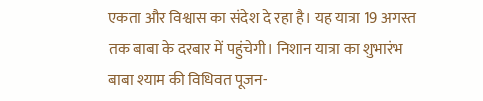एकता और विश्वास का संदेश दे रहा है। यह यात्रा 19 अगस्त तक बाबा के दरबार में पहुंचेगी। निशान यात्रा का शुभारंभ बाबा श्याम की विधिवत पूजन-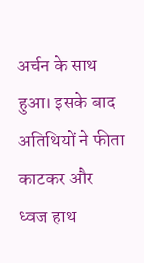अर्चन के साथ हुआ। इसके बाद अतिथियों ने फीता काटकर और ध्वज हाथ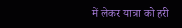में लेकर यात्रा को हरी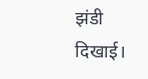झंडी दिखाई।